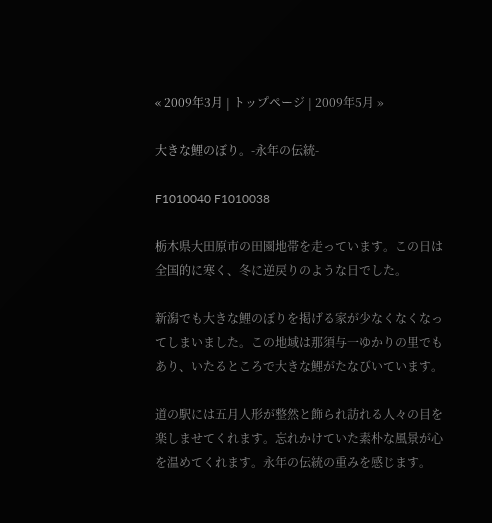« 2009年3月 | トップページ | 2009年5月 »

大きな鯉のぼり。-永年の伝統-

F1010040 F1010038

栃木県大田原市の田園地帯を走っています。この日は全国的に寒く、冬に逆戻りのような日でした。

新潟でも大きな鯉のぼりを掲げる家が少なくなくなってしまいました。この地域は那須与一ゆかりの里でもあり、いたるところで大きな鯉がたなびいています。

道の駅には五月人形が整然と飾られ訪れる人々の目を楽しませてくれます。忘れかけていた素朴な風景が心を温めてくれます。永年の伝統の重みを感じます。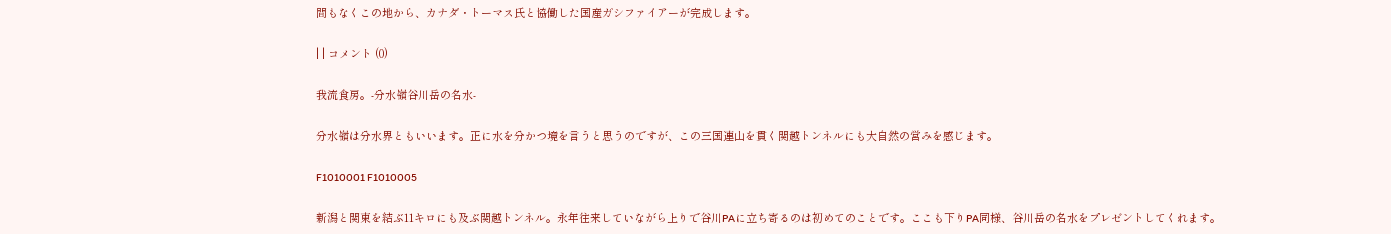間もなくこの地から、カナダ・トーマス氏と協働した国産ガシファイアーが完成します。

| | コメント (0)

我流食房。-分水嶺谷川岳の名水-

分水嶺は分水界ともいいます。正に水を分かつ境を言うと思うのですが、この三国連山を貫く関越トンネルにも大自然の営みを感じます。

F1010001 F1010005

新潟と関東を結ぶ11キロにも及ぶ関越トンネル。永年往来していながら上りで谷川PAに立ち寄るのは初めてのことです。ここも下りPA同様、谷川岳の名水をプレゼントしてくれます。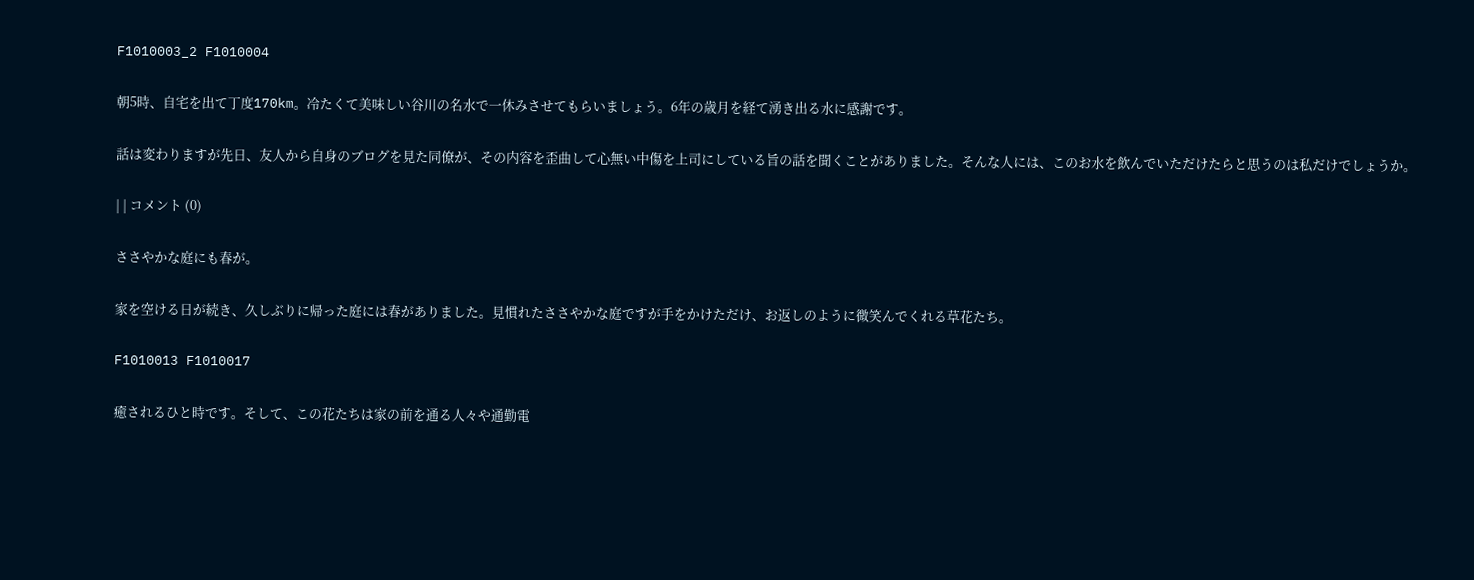F1010003_2 F1010004

朝5時、自宅を出て丁度170km。冷たくて美味しい谷川の名水で一休みさせてもらいましょう。6年の歳月を経て湧き出る水に感謝です。

話は変わりますが先日、友人から自身のブログを見た同僚が、その内容を歪曲して心無い中傷を上司にしている旨の話を聞くことがありました。そんな人には、このお水を飲んでいただけたらと思うのは私だけでしょうか。

| | コメント (0)

ささやかな庭にも春が。

家を空ける日が続き、久しぶりに帰った庭には春がありました。見慣れたささやかな庭ですが手をかけただけ、お返しのように微笑んでくれる草花たち。

F1010013 F1010017

癒されるひと時です。そして、この花たちは家の前を通る人々や通勤電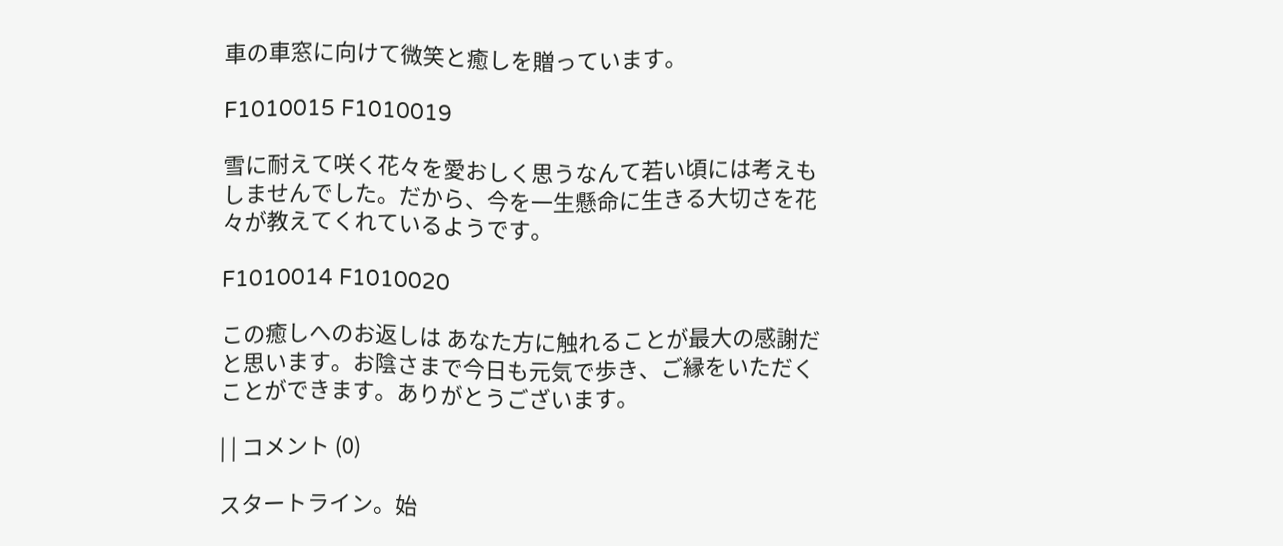車の車窓に向けて微笑と癒しを贈っています。

F1010015 F1010019

雪に耐えて咲く花々を愛おしく思うなんて若い頃には考えもしませんでした。だから、今を一生懸命に生きる大切さを花々が教えてくれているようです。

F1010014 F1010020

この癒しへのお返しは あなた方に触れることが最大の感謝だと思います。お陰さまで今日も元気で歩き、ご縁をいただくことができます。ありがとうございます。

| | コメント (0)

スタートライン。始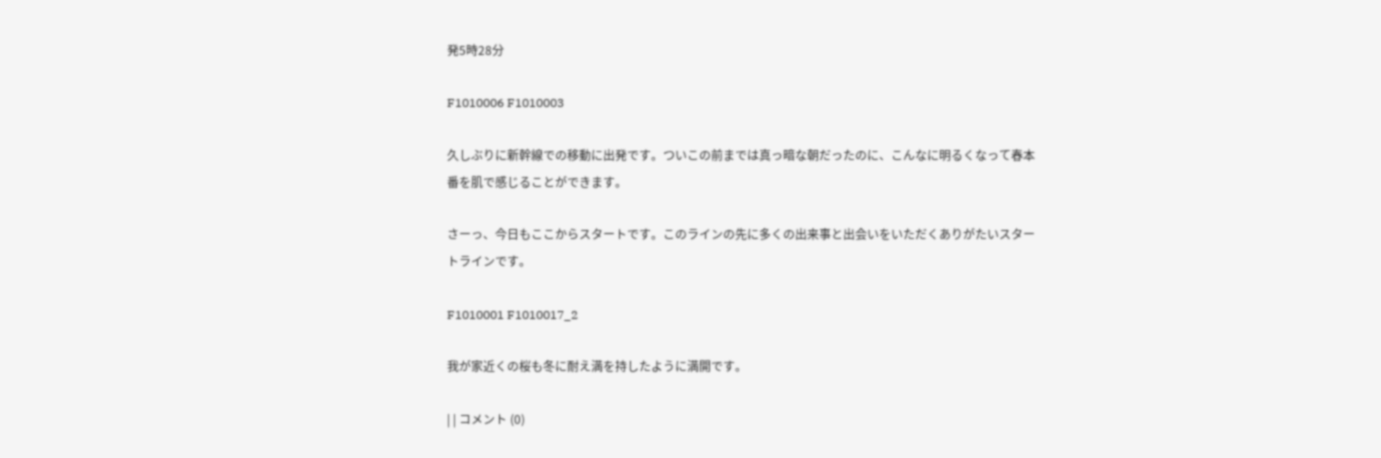発5時28分

F1010006 F1010003

久しぶりに新幹線での移動に出発です。ついこの前までは真っ暗な朝だったのに、こんなに明るくなって春本番を肌で感じることができます。

さーっ、今日もここからスタートです。このラインの先に多くの出来事と出会いをいただくありがたいスタートラインです。

F1010001 F1010017_2

我が家近くの桜も冬に耐え満を持したように満開です。

| | コメント (0)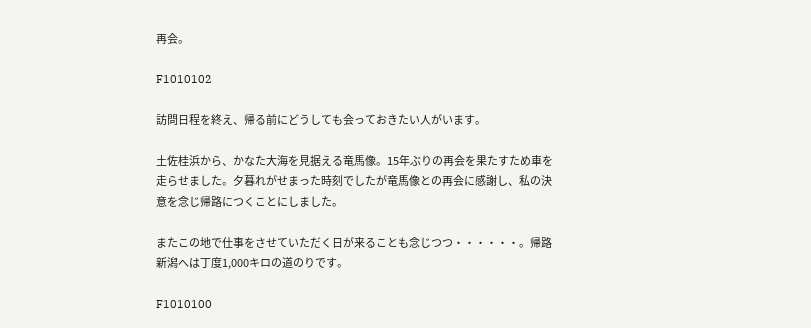再会。

F1010102

訪問日程を終え、帰る前にどうしても会っておきたい人がいます。

土佐桂浜から、かなた大海を見据える竜馬像。15年ぶりの再会を果たすため車を走らせました。夕暮れがせまった時刻でしたが竜馬像との再会に感謝し、私の決意を念じ帰路につくことにしました。

またこの地で仕事をさせていただく日が来ることも念じつつ・・・・・・。帰路新潟へは丁度1,000キロの道のりです。

F1010100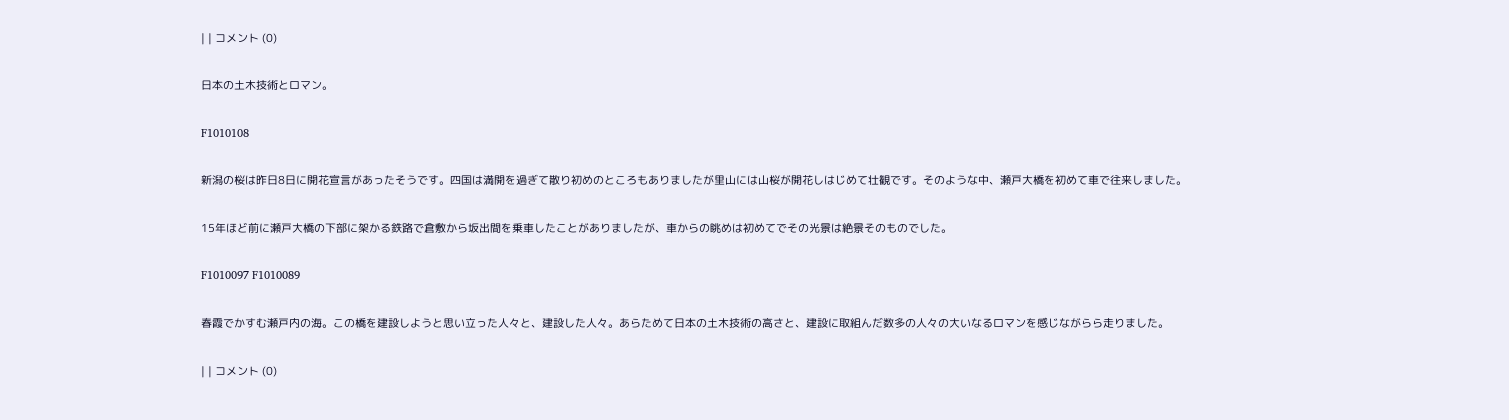| | コメント (0)

日本の土木技術とロマン。

F1010108

新潟の桜は昨日8日に開花宣言があったそうです。四国は満開を過ぎて散り初めのところもありましたが里山には山桜が開花しはじめて壮観です。そのような中、瀬戸大橋を初めて車で往来しました。

15年ほど前に瀬戸大橋の下部に架かる鉄路で倉敷から坂出間を乗車したことがありましたが、車からの眺めは初めてでその光景は絶景そのものでした。

F1010097 F1010089

春霞でかすむ瀬戸内の海。この橋を建設しようと思い立った人々と、建設した人々。あらためて日本の土木技術の高さと、建設に取組んだ数多の人々の大いなるロマンを感じながらら走りました。

| | コメント (0)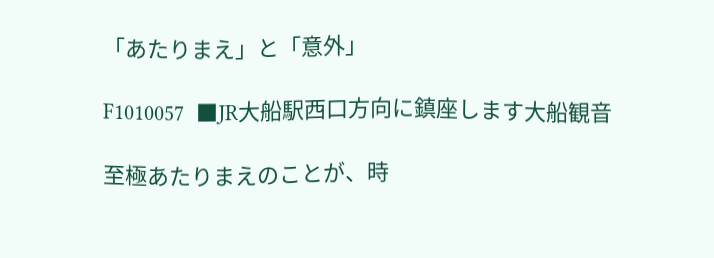「あたりまえ」と「意外」

F1010057  ■JR大船駅西口方向に鎮座します大船観音

至極あたりまえのことが、時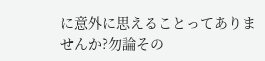に意外に思えることってありませんか?勿論その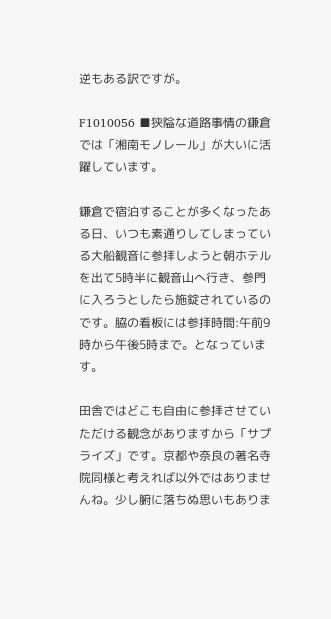逆もある訳ですが。

F1010056 ■狭隘な道路事情の鎌倉では「湘南モノレール」が大いに活躍しています。

鎌倉で宿泊することが多くなったある日、いつも素通りしてしまっている大船観音に参拝しようと朝ホテルを出て5時半に観音山へ行き、参門に入ろうとしたら施錠されているのです。脇の看板には参拝時間:午前9時から午後5時まで。となっています。

田舎ではどこも自由に参拝させていただける観念がありますから「サプライズ」です。京都や奈良の著名寺院同様と考えれば以外ではありませんね。少し腑に落ちぬ思いもありま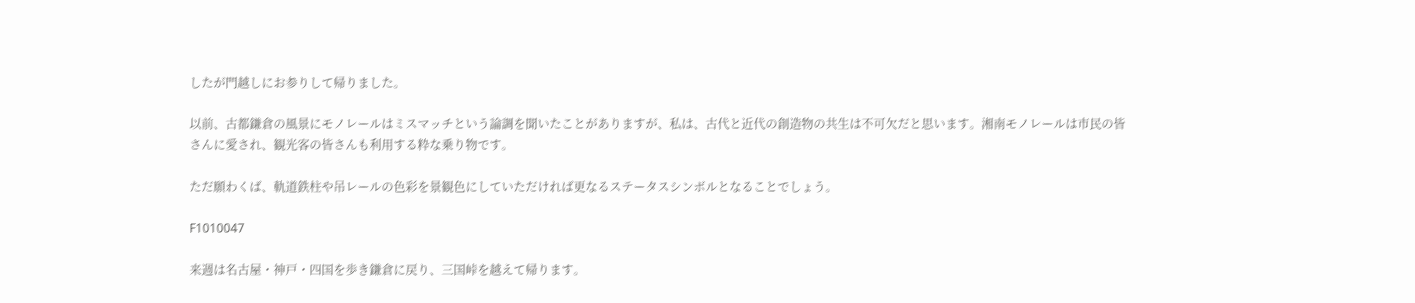したが門越しにお参りして帰りました。

以前、古都鎌倉の風景にモノレールはミスマッチという論調を聞いたことがありますが、私は、古代と近代の創造物の共生は不可欠だと思います。湘南モノレールは市民の皆さんに愛され、観光客の皆さんも利用する粋な乗り物です。

ただ願わくば、軌道鉄柱や吊レールの色彩を景観色にしていただければ更なるステータスシンボルとなることでしょう。

F1010047

来週は名古屋・神戸・四国を歩き鎌倉に戻り、三国峠を越えて帰ります。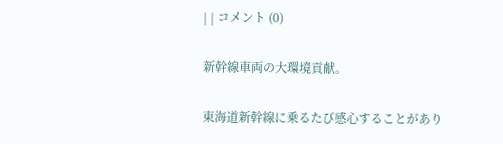| | コメント (0)

新幹線車両の大環境貢献。

東海道新幹線に乗るたび感心することがあり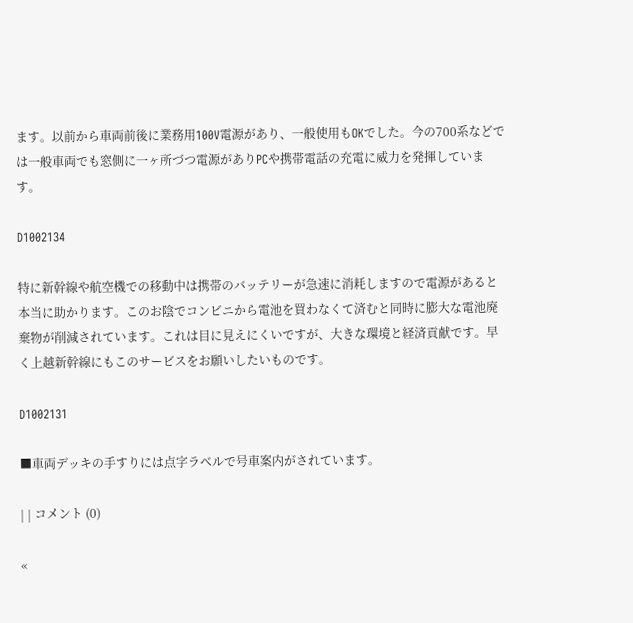ます。以前から車両前後に業務用100V電源があり、一般使用もOKでした。今の700系などでは一般車両でも窓側に一ヶ所づつ電源がありPCや携帯電話の充電に威力を発揮しています。

D1002134

特に新幹線や航空機での移動中は携帯のバッテリーが急速に消耗しますので電源があると本当に助かります。このお陰でコンビニから電池を買わなくて済むと同時に膨大な電池廃棄物が削減されています。これは目に見えにくいですが、大きな環境と経済貢献です。早く上越新幹線にもこのサービスをお願いしたいものです。

D1002131

■車両デッキの手すりには点字ラベルで号車案内がされています。

| | コメント (0)

«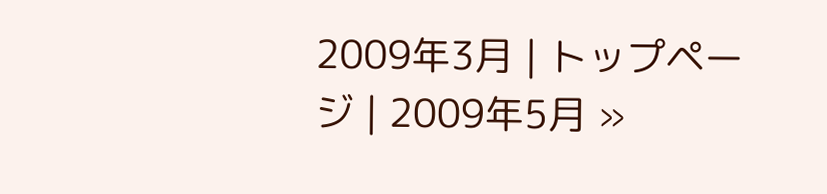2009年3月 | トップページ | 2009年5月 »